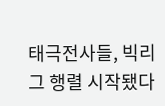태극전사들, 빅리그 행렬 시작됐다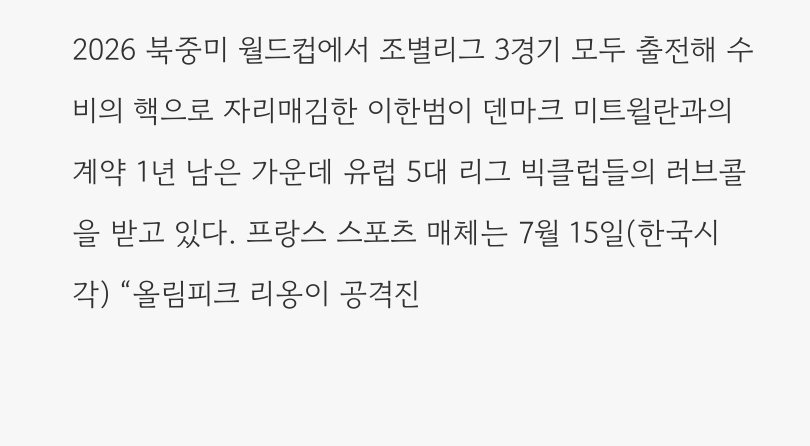2026 북중미 월드컵에서 조별리그 3경기 모두 출전해 수비의 핵으로 자리매김한 이한범이 덴마크 미트윌란과의 계약 1년 남은 가운데 유럽 5대 리그 빅클럽들의 러브콜을 받고 있다. 프랑스 스포츠 매체는 7월 15일(한국시각) “올림피크 리옹이 공격진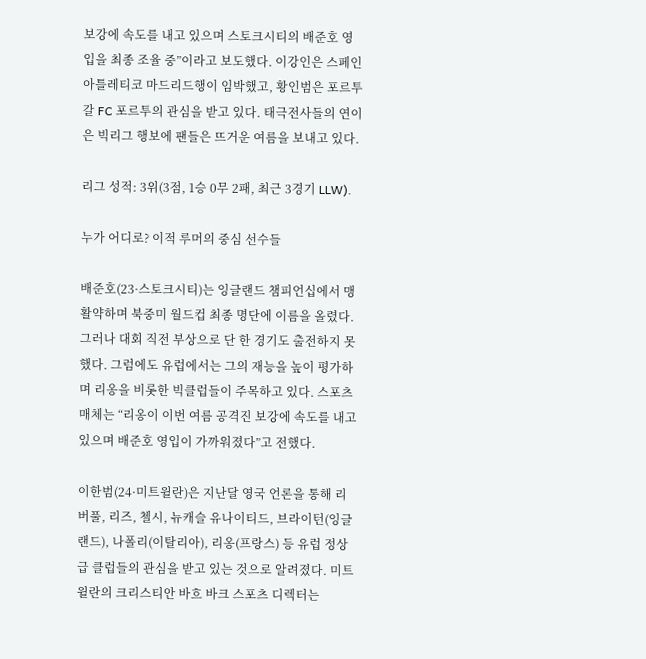보강에 속도를 내고 있으며 스토크시티의 배준호 영입을 최종 조율 중”이라고 보도했다. 이강인은 스페인 아틀레티코 마드리드행이 임박했고, 황인범은 포르투갈 FC 포르투의 관심을 받고 있다. 태극전사들의 연이은 빅리그 행보에 팬들은 뜨거운 여름을 보내고 있다.

리그 성적: 3위(3점, 1승 0무 2패, 최근 3경기 LLW).

누가 어디로? 이적 루머의 중심 선수들

배준호(23·스토크시티)는 잉글랜드 챔피언십에서 맹활약하며 북중미 월드컵 최종 명단에 이름을 올렸다. 그러나 대회 직전 부상으로 단 한 경기도 출전하지 못했다. 그럼에도 유럽에서는 그의 재능을 높이 평가하며 리옹을 비롯한 빅클럽들이 주목하고 있다. 스포츠 매체는 “리옹이 이번 여름 공격진 보강에 속도를 내고 있으며 배준호 영입이 가까워졌다”고 전했다.

이한범(24·미트윌란)은 지난달 영국 언론을 통해 리버풀, 리즈, 첼시, 뉴캐슬 유나이티드, 브라이턴(잉글랜드), 나폴리(이탈리아), 리옹(프랑스) 등 유럽 정상급 클럽들의 관심을 받고 있는 것으로 알려졌다. 미트윌란의 크리스티안 바흐 바크 스포츠 디렉터는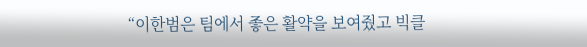“이한범은 팀에서 좋은 활약을 보여줬고 빅클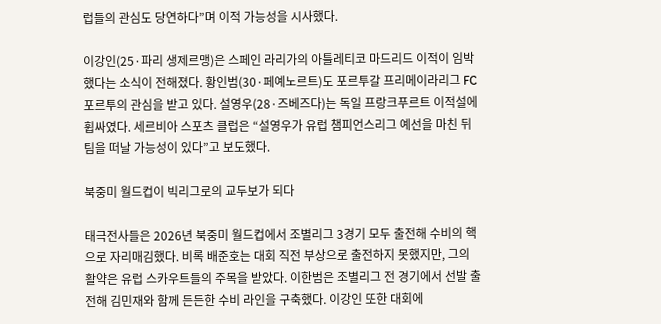럽들의 관심도 당연하다”며 이적 가능성을 시사했다.

이강인(25·파리 생제르맹)은 스페인 라리가의 아틀레티코 마드리드 이적이 임박했다는 소식이 전해졌다. 황인범(30·페예노르트)도 포르투갈 프리메이라리그 FC 포르투의 관심을 받고 있다. 설영우(28·즈베즈다)는 독일 프랑크푸르트 이적설에 휩싸였다. 세르비아 스포츠 클럽은 “설영우가 유럽 챔피언스리그 예선을 마친 뒤 팀을 떠날 가능성이 있다”고 보도했다.

북중미 월드컵이 빅리그로의 교두보가 되다

태극전사들은 2026년 북중미 월드컵에서 조별리그 3경기 모두 출전해 수비의 핵으로 자리매김했다. 비록 배준호는 대회 직전 부상으로 출전하지 못했지만, 그의 활약은 유럽 스카우트들의 주목을 받았다. 이한범은 조별리그 전 경기에서 선발 출전해 김민재와 함께 든든한 수비 라인을 구축했다. 이강인 또한 대회에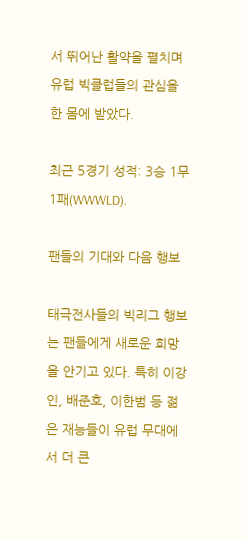서 뛰어난 활약을 펼치며 유럽 빅클럽들의 관심을 한 몸에 받았다.

최근 5경기 성적: 3승 1무 1패(WWWLD).

팬들의 기대와 다음 행보

태극전사들의 빅리그 행보는 팬들에게 새로운 희망을 안기고 있다. 특히 이강인, 배준호, 이한범 등 젊은 재능들이 유럽 무대에서 더 큰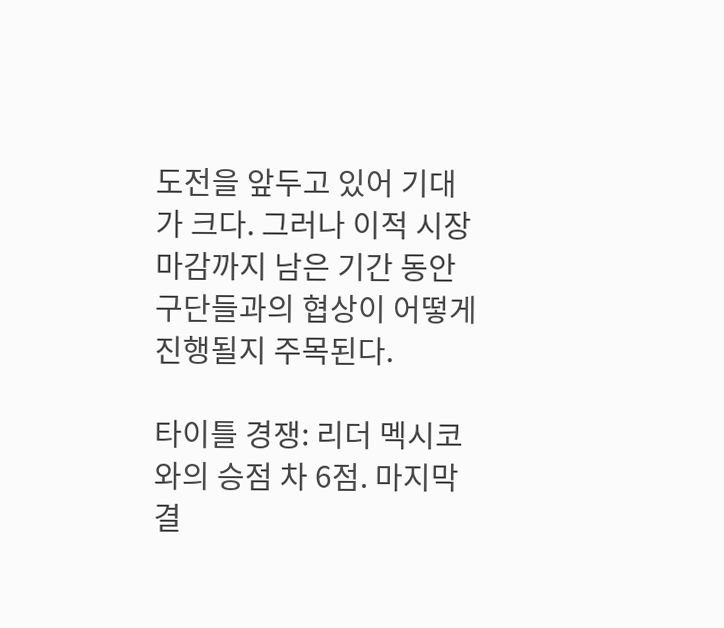도전을 앞두고 있어 기대가 크다. 그러나 이적 시장 마감까지 남은 기간 동안 구단들과의 협상이 어떻게 진행될지 주목된다.

타이틀 경쟁: 리더 멕시코와의 승점 차 6점. 마지막 결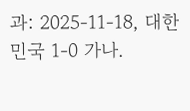과: 2025-11-18, 대한민국 1-0 가나.